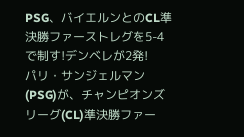PSG、バイエルンとのCL準決勝ファーストレグを5-4で制す!デンベレが2発!
パリ・サンジェルマン(PSG)が、チャンピオンズリーグ(CL)準決勝ファー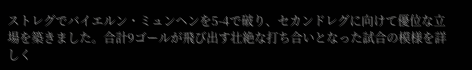ストレグでバイエルン・ミュンヘンを5-4で破り、セカンドレグに向けて優位な立場を築きました。合計9ゴールが飛び出す壮絶な打ち合いとなった試合の模様を詳しく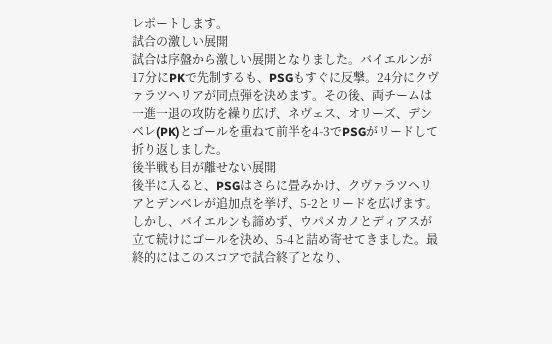レポートします。
試合の激しい展開
試合は序盤から激しい展開となりました。バイエルンが17分にPKで先制するも、PSGもすぐに反撃。24分にクヴァラツヘリアが同点弾を決めます。その後、両チームは一進一退の攻防を繰り広げ、ネヴェス、オリーズ、デンベレ(PK)とゴールを重ねて前半を4-3でPSGがリードして折り返しました。
後半戦も目が離せない展開
後半に入ると、PSGはさらに畳みかけ、クヴァラツヘリアとデンベレが追加点を挙げ、5-2とリードを広げます。しかし、バイエルンも諦めず、ウパメカノとディアスが立て続けにゴールを決め、5-4と詰め寄せてきました。最終的にはこのスコアで試合終了となり、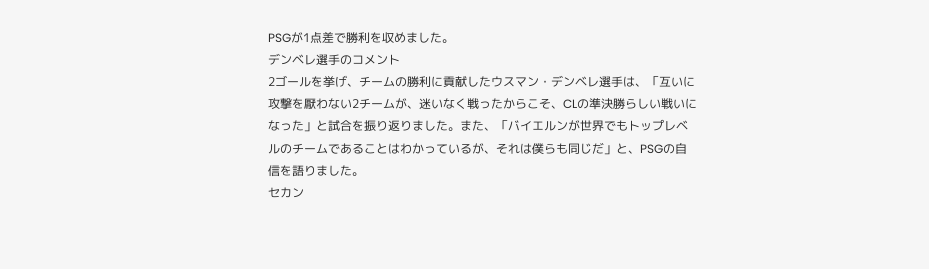PSGが1点差で勝利を収めました。
デンベレ選手のコメント
2ゴールを挙げ、チームの勝利に貢献したウスマン・デンベレ選手は、「互いに攻撃を厭わない2チームが、迷いなく戦ったからこそ、CLの準決勝らしい戦いになった」と試合を振り返りました。また、「バイエルンが世界でもトップレベルのチームであることはわかっているが、それは僕らも同じだ」と、PSGの自信を語りました。
セカン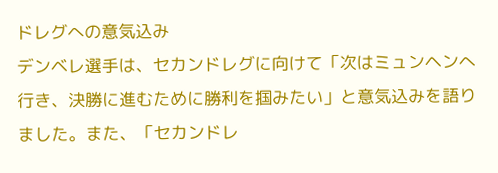ドレグへの意気込み
デンベレ選手は、セカンドレグに向けて「次はミュンヘンへ行き、決勝に進むために勝利を掴みたい」と意気込みを語りました。また、「セカンドレ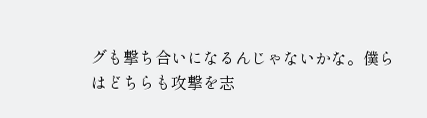グも撃ち合いになるんじゃないかな。僕らはどちらも攻撃を志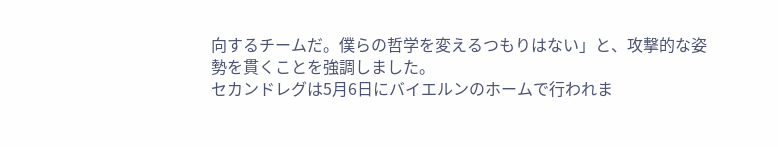向するチームだ。僕らの哲学を変えるつもりはない」と、攻撃的な姿勢を貫くことを強調しました。
セカンドレグは5月6日にバイエルンのホームで行われま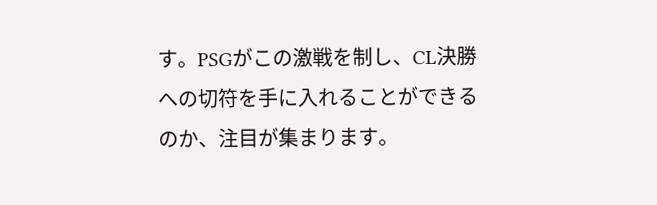す。PSGがこの激戦を制し、CL決勝への切符を手に入れることができるのか、注目が集まります。